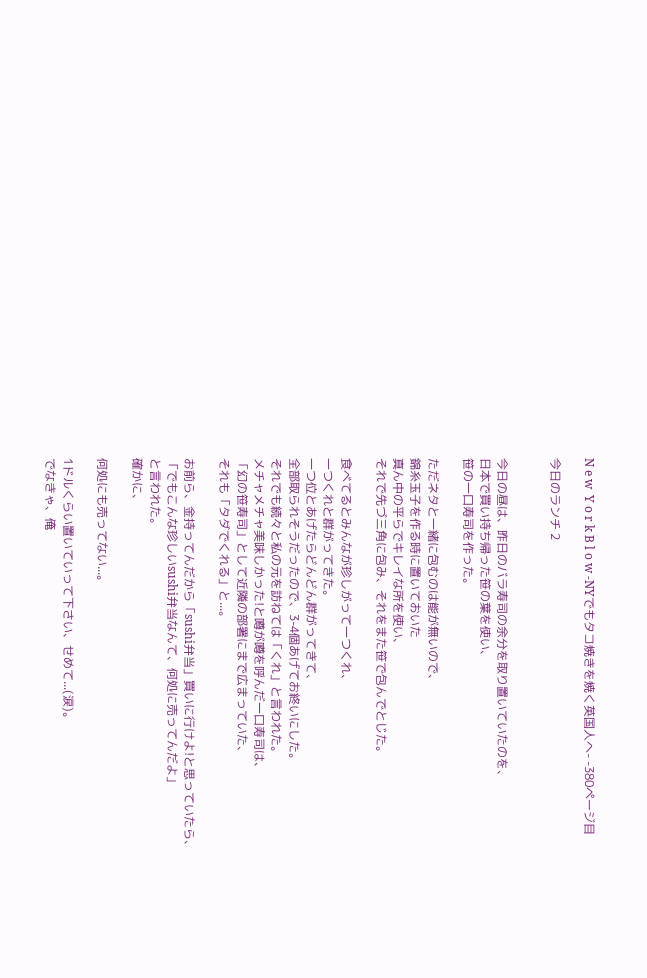N e w  Y o r k B l o w -NYでもタコ焼きを焼く英国人へ- -380ページ目

今日のランチ 2


今日の昼は、昨日のバラ寿司の余分を取り置いていたのを、
日本で買い持ち帰った笹の葉を使い、
笹の一口寿司を作った。

ただネタと一緒に包むのは能が無いので、
錦糸玉子を作る時に置いておいた
真ん中の平らでキレイな所を使い、
それで先づ三角に包み、それをまた笹で包んでとじた。

食べてるとみんなが珍しがって一つくれ、
一つくれと群がってきた。
一つ位とあげたらどんどん群がってきて、
全部取られそうだったので、3-4個あげてお終いにした。
それでも続々と私の元を訪ねては「くれ」と言われた。
メチャメチャ美味しかった!と噂が噂を呼んだ一口寿司は、
「幻の笹寿司」として近隣の部署にまで広まっていた、
それも「タダでくれる」と...。

お前ら、金持ってんだから「sushi弁当」買いに行けよ!と思っていたら、
「でもこんな珍しいsushi弁当なんて、何処に売ってんだよ」
と言われた。
確かに、

何処にも売ってない...。

1ドルくらい置いていって下さい、せめて...(涙)。
でなきゃ、俺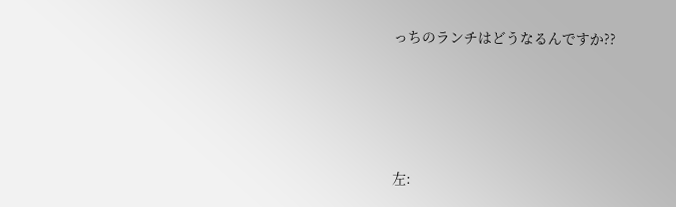っちのランチはどうなるんですか??




左: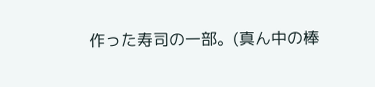作った寿司の一部。(真ん中の棒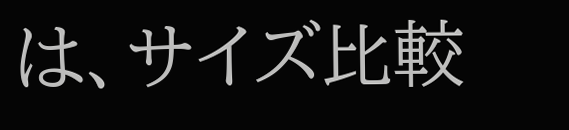は、サイズ比較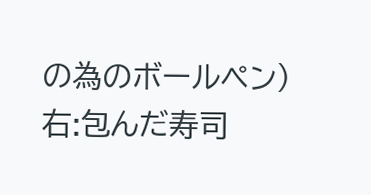の為のボールペン)
右:包んだ寿司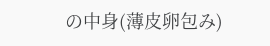の中身(薄皮卵包み)